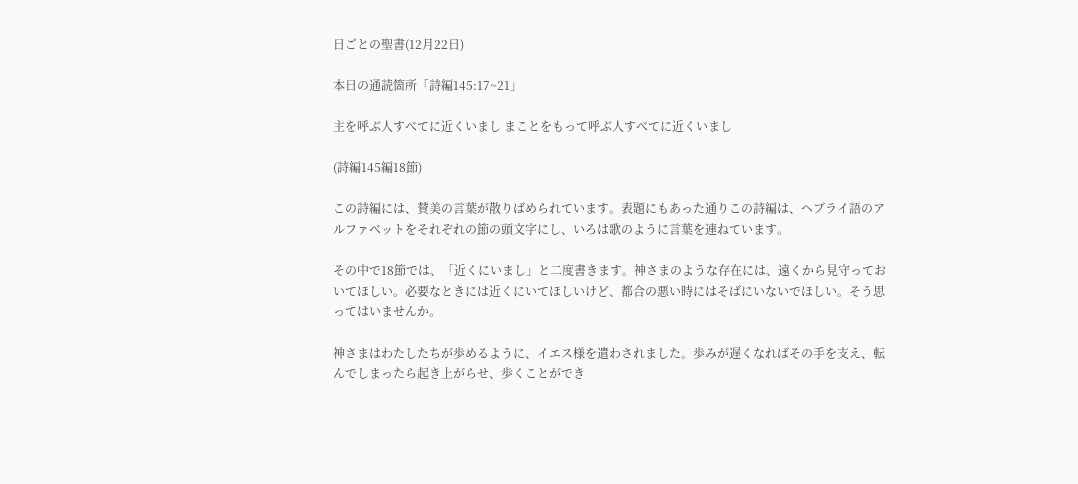日ごとの聖書(12月22日)

本日の通読箇所「詩編145:17~21」

主を呼ぶ人すべてに近くいまし まことをもって呼ぶ人すべてに近くいまし

(詩編145編18節)

この詩編には、賛美の言葉が散りばめられています。表題にもあった通りこの詩編は、ヘブライ語のアルファベットをそれぞれの節の頭文字にし、いろは歌のように言葉を連ねています。

その中で18節では、「近くにいまし」と二度書きます。神さまのような存在には、遠くから見守っておいてほしい。必要なときには近くにいてほしいけど、都合の悪い時にはそばにいないでほしい。そう思ってはいませんか。

神さまはわたしたちが歩めるように、イエス様を遣わされました。歩みが遅くなればその手を支え、転んでしまったら起き上がらせ、歩くことができ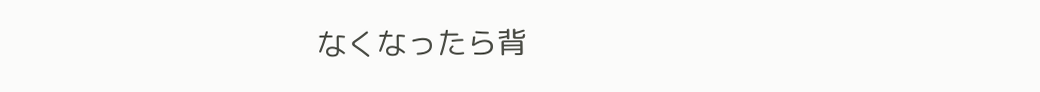なくなったら背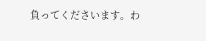負ってくださいます。わ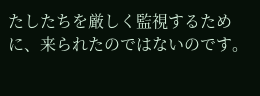たしたちを厳しく監視するために、来られたのではないのです。